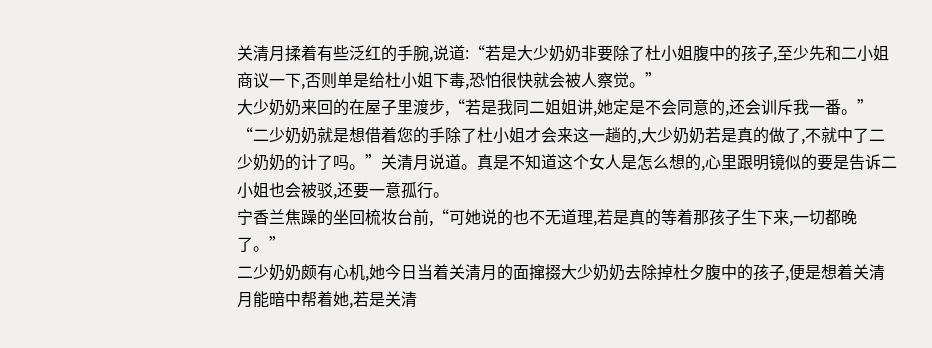关清月揉着有些泛红的手腕,说道:“若是大少奶奶非要除了杜小姐腹中的孩子,至少先和二小姐商议一下,否则单是给杜小姐下毒,恐怕很快就会被人察觉。”
大少奶奶来回的在屋子里渡步,“若是我同二姐姐讲,她定是不会同意的,还会训斥我一番。”
“二少奶奶就是想借着您的手除了杜小姐才会来这一趟的,大少奶奶若是真的做了,不就中了二少奶奶的计了吗。”关清月说道。真是不知道这个女人是怎么想的,心里跟明镜似的要是告诉二小姐也会被驳,还要一意孤行。
宁香兰焦躁的坐回梳妆台前,“可她说的也不无道理,若是真的等着那孩子生下来,一切都晚了。”
二少奶奶颇有心机,她今日当着关清月的面撺掇大少奶奶去除掉杜夕腹中的孩子,便是想着关清月能暗中帮着她,若是关清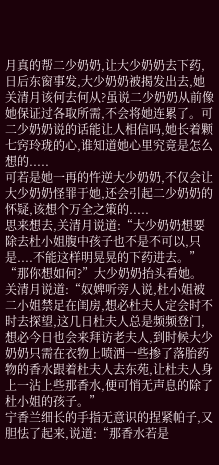月真的帮二少奶奶,让大少奶奶去下药,日后东窗事发,大少奶奶被揭发出去,她关清月该何去何从?虽说二少奶奶从前像她保证过各取所需,不会将她连累了。可二少奶奶说的话能让人相信吗,她长着颗七窍玲珑的心,谁知道她心里究竟是怎么想的.....
可若是她一再的忤逆大少奶奶,不仅会让大少奶奶怪罪于她,还会引起二少奶奶的怀疑,该想个万全之策的.....
思来想去,关清月说道:“大少奶奶想要除去杜小姐腹中孩子也不是不可以,只是....不能这样明晃晃的下药进去。”
“那你想如何?”大少奶奶抬头看她。
关清月说道:“奴婢听旁人说,杜小姐被二小姐禁足在闺房,想必杜夫人定会时不时去探望,这几日杜夫人总是频频登门,想必今日也会来拜访老夫人,到时候大少奶奶只需在衣物上喷洒一些掺了落胎药物的香水跟着杜夫人去东苑,让杜夫人身上一沾上些那香水,便可悄无声息的除了杜小姐的孩子。”
宁香兰细长的手指无意识的捏紧帕子,又胆怯了起来,说道:“那香水若是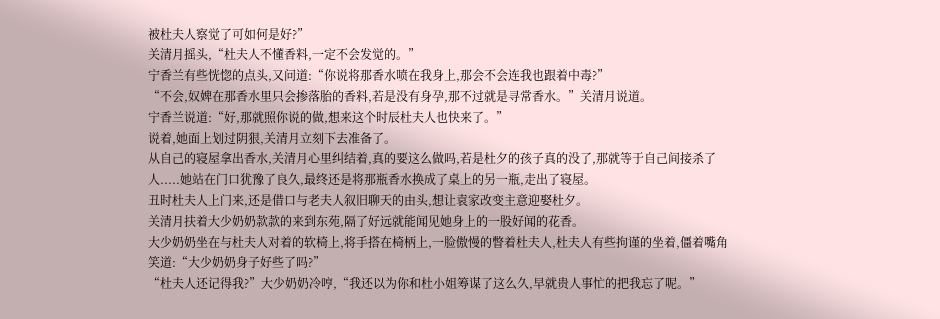被杜夫人察觉了可如何是好?”
关清月摇头,“杜夫人不懂香料,一定不会发觉的。”
宁香兰有些恍惚的点头,又问道:“你说将那香水喷在我身上,那会不会连我也跟着中毒?”
“不会,奴婢在那香水里只会掺落胎的香料,若是没有身孕,那不过就是寻常香水。”关清月说道。
宁香兰说道:“好,那就照你说的做,想来这个时辰杜夫人也快来了。”
说着,她面上划过阴狠,关清月立刻下去准备了。
从自己的寝屋拿出香水,关清月心里纠结着,真的要这么做吗,若是杜夕的孩子真的没了,那就等于自己间接杀了人.....她站在门口犹豫了良久,最终还是将那瓶香水换成了桌上的另一瓶,走出了寝屋。
丑时杜夫人上门来,还是借口与老夫人叙旧聊天的由头,想让袁家改变主意迎娶杜夕。
关清月扶着大少奶奶款款的来到东苑,隔了好远就能闻见她身上的一股好闻的花香。
大少奶奶坐在与杜夫人对着的软椅上,将手搭在椅柄上,一脸傲慢的瞥着杜夫人,杜夫人有些拘谨的坐着,僵着嘴角笑道:“大少奶奶身子好些了吗?”
“杜夫人还记得我?”大少奶奶冷哼,“我还以为你和杜小姐筹谋了这么久,早就贵人事忙的把我忘了呢。”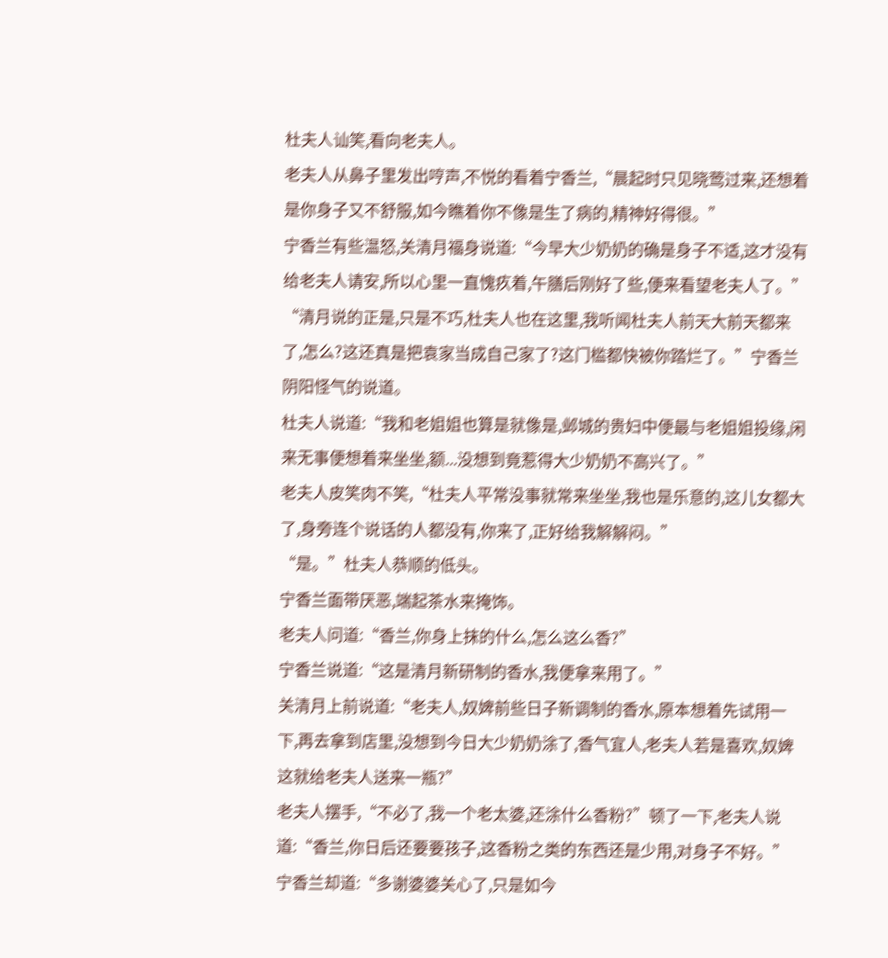杜夫人讪笑,看向老夫人。
老夫人从鼻子里发出哼声,不悦的看着宁香兰,“晨起时只见晓莺过来,还想着是你身子又不舒服,如今瞧着你不像是生了病的,精神好得很。”
宁香兰有些温怒,关清月福身说道:“今早大少奶奶的确是身子不适,这才没有给老夫人请安,所以心里一直愧疚着,午膳后刚好了些,便来看望老夫人了。”
“清月说的正是,只是不巧,杜夫人也在这里,我听闻杜夫人前天大前天都来了,怎么?这还真是把袁家当成自己家了?这门槛都快被你踏烂了。”宁香兰阴阳怪气的说道。
杜夫人说道:“我和老姐姐也算是就像是,邺城的贵妇中便最与老姐姐投缘,闲来无事便想着来坐坐,额...没想到竟惹得大少奶奶不高兴了。”
老夫人皮笑肉不笑,“杜夫人平常没事就常来坐坐,我也是乐意的,这儿女都大了,身旁连个说话的人都没有,你来了,正好给我解解闷。”
“是。”杜夫人恭顺的低头。
宁香兰面带厌恶,端起茶水来掩饰。
老夫人问道:“香兰,你身上抹的什么,怎么这么香?”
宁香兰说道:“这是清月新研制的香水,我便拿来用了。”
关清月上前说道:“老夫人,奴婢前些日子新调制的香水,原本想着先试用一下,再去拿到店里,没想到今日大少奶奶涂了,香气宜人,老夫人若是喜欢,奴婢这就给老夫人送来一瓶?”
老夫人摆手,“不必了,我一个老太婆,还涂什么香粉?”顿了一下,老夫人说道:“香兰,你日后还要要孩子,这香粉之类的东西还是少用,对身子不好。”
宁香兰却道:“多谢婆婆关心了,只是如今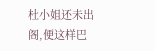杜小姐还未出阁,便这样巴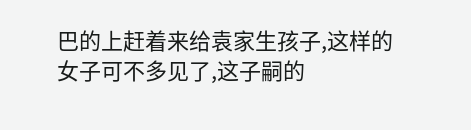巴的上赶着来给袁家生孩子,这样的女子可不多见了,这子嗣的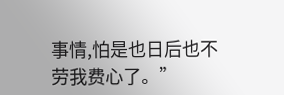事情,怕是也日后也不劳我费心了。”